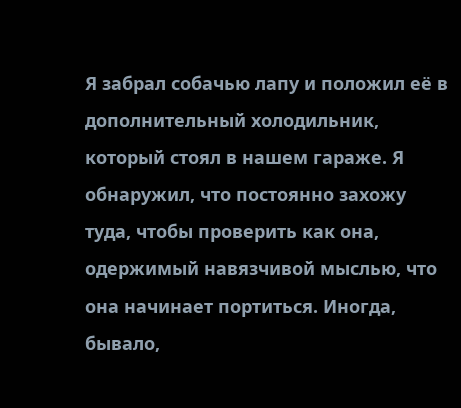Я забрал собачью лапу и положил её в дополнительный холодильник, который стоял в нашем гараже. Я обнаружил, что постоянно захожу туда, чтобы проверить как она, одержимый навязчивой мыслью, что она начинает портиться. Иногда, бывало,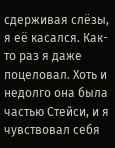сдерживая слёзы, я её касался. Как-то раз я даже поцеловал. Хоть и недолго она была частью Стейси, и я чувствовал себя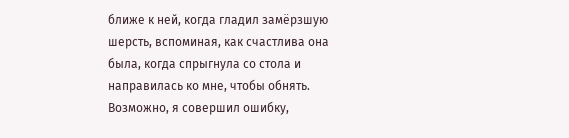ближе к ней, когда гладил замёрзшую шерсть, вспоминая, как счастлива она была, когда спрыгнула со стола и направилась ко мне, чтобы обнять.
Возможно, я совершил ошибку,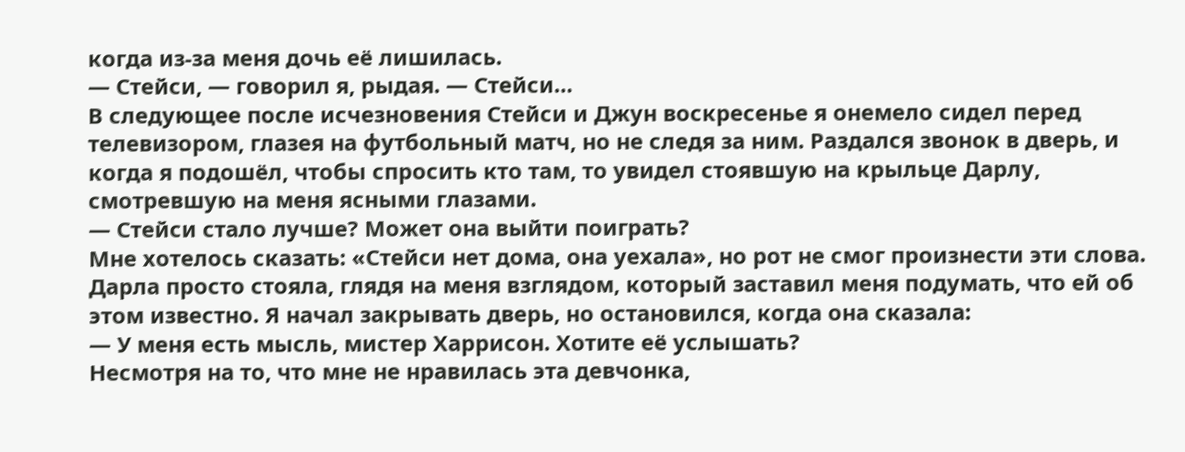когда из-за меня дочь её лишилась.
— Стейси, — говорил я, рыдая. — Стейси…
В следующее после исчезновения Стейси и Джун воскресенье я онемело сидел перед телевизором, глазея на футбольный матч, но не следя за ним. Раздался звонок в дверь, и когда я подошёл, чтобы спросить кто там, то увидел стоявшую на крыльце Дарлу, смотревшую на меня ясными глазами.
— Стейси стало лучше? Может она выйти поиграть?
Мне хотелось сказать: «Стейси нет дома, она уехала», но рот не смог произнести эти слова.
Дарла просто стояла, глядя на меня взглядом, который заставил меня подумать, что ей об этом известно. Я начал закрывать дверь, но остановился, когда она сказала:
— У меня есть мысль, мистер Харрисон. Хотите её услышать?
Несмотря на то, что мне не нравилась эта девчонка,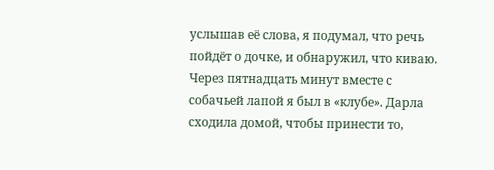услышав её слова, я подумал, что речь пойдёт о дочке, и обнаружил, что киваю.
Через пятнадцать минут вместе с собачьей лапой я был в «клубе». Дарла сходила домой, чтобы принести то,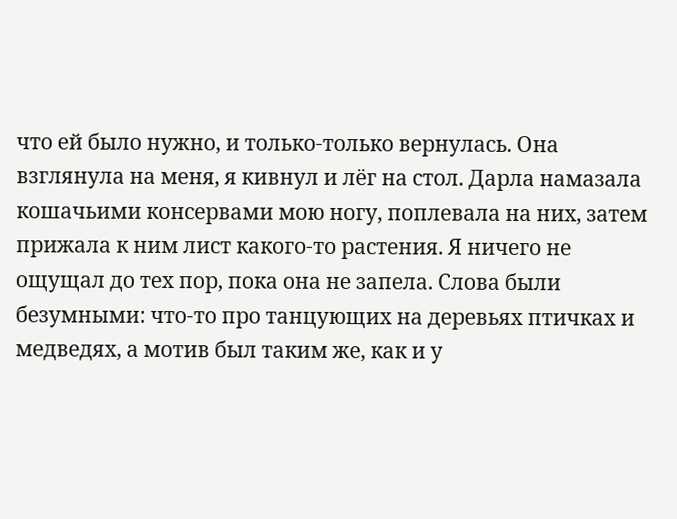что ей было нужно, и только-только вернулась. Она взглянула на меня, я кивнул и лёг на стол. Дарла намазала кошачьими консервами мою ногу, поплевала на них, затем прижала к ним лист какого-то растения. Я ничего не ощущал до тех пор, пока она не запела. Слова были безумными: что-то про танцующих на деревьях птичках и медведях, а мотив был таким же, как и у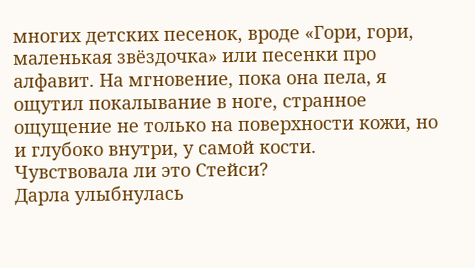многих детских песенок, вроде «Гори, гори, маленькая звёздочка» или песенки про алфавит. На мгновение, пока она пела, я ощутил покалывание в ноге, странное ощущение не только на поверхности кожи, но и глубоко внутри, у самой кости.
Чувствовала ли это Стейси?
Дарла улыбнулась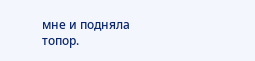мне и подняла топор.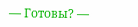— Готовы? —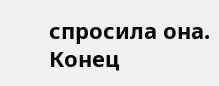спросила она.
Конец